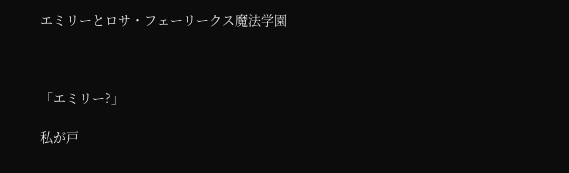エミリーとロサ・フェーリークス魔法学園



「エミリー?」

私が戸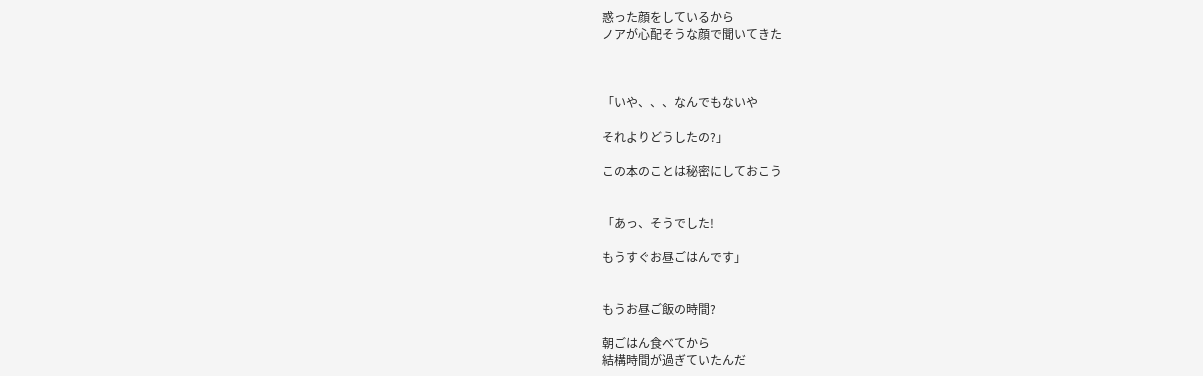惑った顔をしているから
ノアが心配そうな顔で聞いてきた



「いや、、、なんでもないや

それよりどうしたの?」

この本のことは秘密にしておこう


「あっ、そうでした!

もうすぐお昼ごはんです」


もうお昼ご飯の時間?

朝ごはん食べてから
結構時間が過ぎていたんだ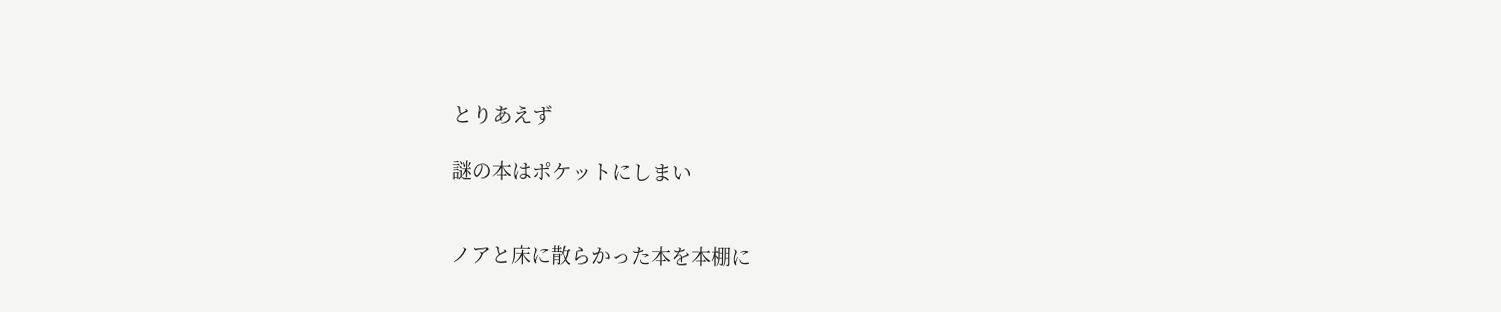とりあえず

謎の本はポケットにしまい


ノアと床に散らかった本を本棚に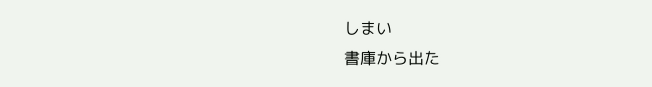しまい
書庫から出た